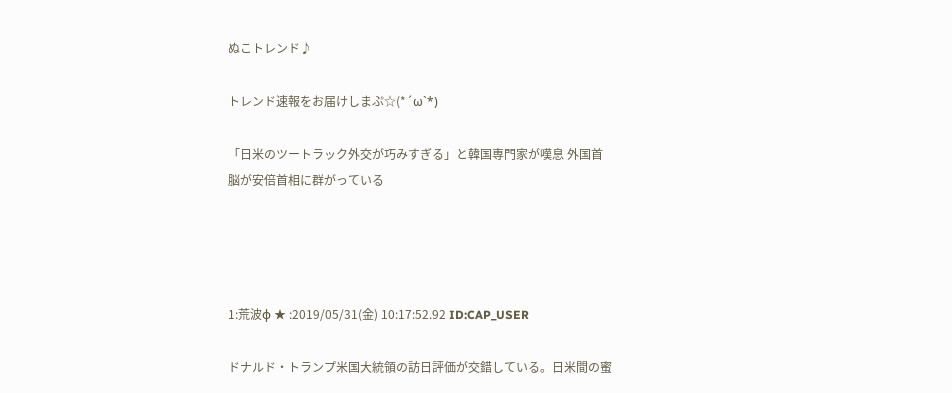ぬこトレンド♪

トレンド速報をお届けしまぷ☆(*´ω`*)

「日米のツートラック外交が巧みすぎる」と韓国専門家が嘆息 外国首脳が安倍首相に群がっている




1:荒波φ ★ :2019/05/31(金) 10:17:52.92 ID:CAP_USER

ドナルド・トランプ米国大統領の訪日評価が交錯している。日米間の蜜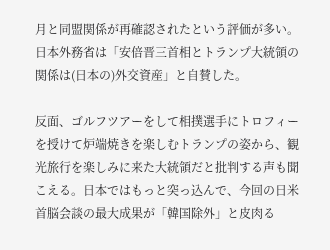月と同盟関係が再確認されたという評価が多い。日本外務省は「安倍晋三首相とトランプ大統領の関係は(日本の)外交資産」と自賛した。

反面、ゴルフツアーをして相撲選手にトロフィーを授けて炉端焼きを楽しむトランプの姿から、観光旅行を楽しみに来た大統領だと批判する声も聞こえる。日本ではもっと突っ込んで、今回の日米首脳会談の最大成果が「韓国除外」と皮肉る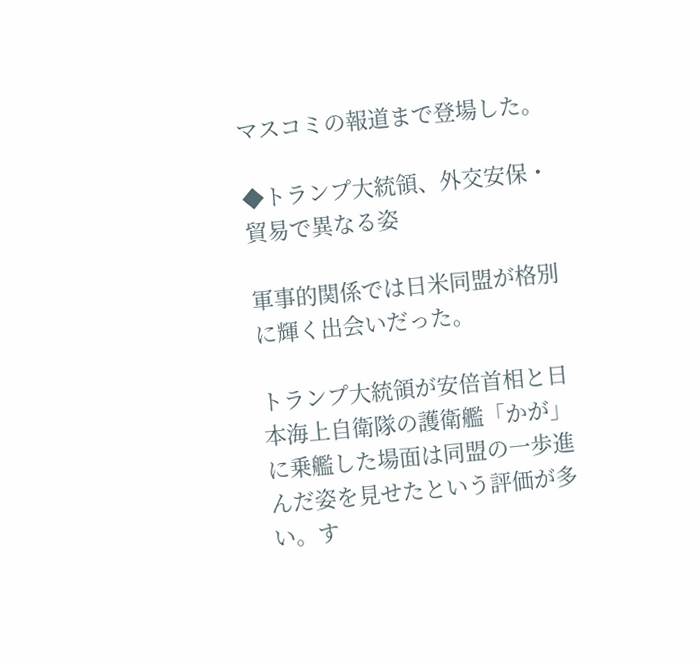マスコミの報道まで登場した。

◆トランプ大統領、外交安保・貿易で異なる姿

軍事的関係では日米同盟が格別に輝く出会いだった。

トランプ大統領が安倍首相と日本海上自衛隊の護衛艦「かが」に乗艦した場面は同盟の一歩進んだ姿を見せたという評価が多い。す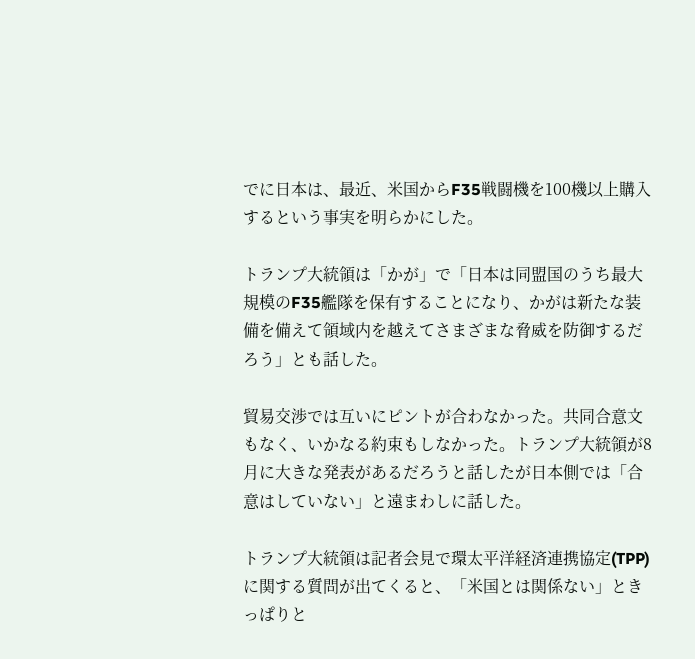でに日本は、最近、米国からF35戦闘機を100機以上購入するという事実を明らかにした。

トランプ大統領は「かが」で「日本は同盟国のうち最大規模のF35艦隊を保有することになり、かがは新たな装備を備えて領域内を越えてさまざまな脅威を防御するだろう」とも話した。

貿易交渉では互いにピントが合わなかった。共同合意文もなく、いかなる約束もしなかった。トランプ大統領が8月に大きな発表があるだろうと話したが日本側では「合意はしていない」と遠まわしに話した。

トランプ大統領は記者会見で環太平洋経済連携協定(TPP)に関する質問が出てくると、「米国とは関係ない」ときっぱりと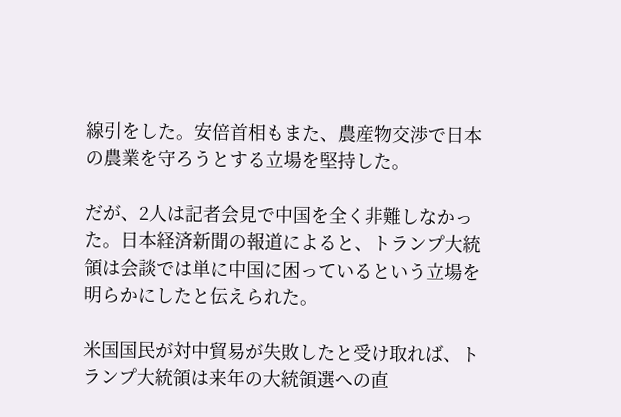線引をした。安倍首相もまた、農産物交渉で日本の農業を守ろうとする立場を堅持した。

だが、2人は記者会見で中国を全く非難しなかった。日本経済新聞の報道によると、トランプ大統領は会談では単に中国に困っているという立場を明らかにしたと伝えられた。

米国国民が対中貿易が失敗したと受け取れば、トランプ大統領は来年の大統領選への直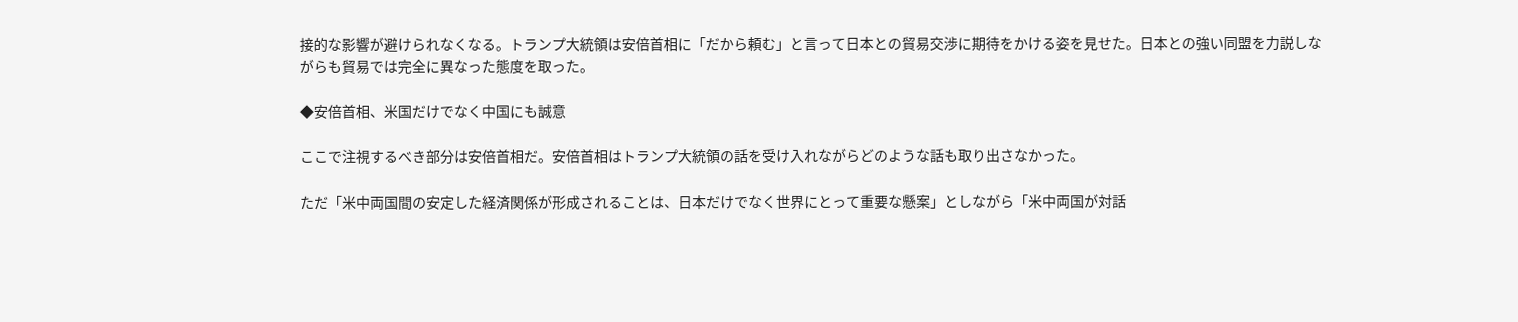接的な影響が避けられなくなる。トランプ大統領は安倍首相に「だから頼む」と言って日本との貿易交渉に期待をかける姿を見せた。日本との強い同盟を力説しながらも貿易では完全に異なった態度を取った。

◆安倍首相、米国だけでなく中国にも誠意

ここで注視するべき部分は安倍首相だ。安倍首相はトランプ大統領の話を受け入れながらどのような話も取り出さなかった。

ただ「米中両国間の安定した経済関係が形成されることは、日本だけでなく世界にとって重要な懸案」としながら「米中両国が対話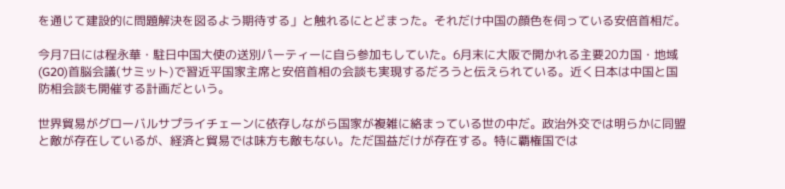を通じて建設的に問題解決を図るよう期待する」と触れるにとどまった。それだけ中国の顔色を伺っている安倍首相だ。

今月7日には程永華・駐日中国大使の送別パーティーに自ら参加もしていた。6月末に大阪で開かれる主要20カ国・地域(G20)首脳会議(サミット)で習近平国家主席と安倍首相の会談も実現するだろうと伝えられている。近く日本は中国と国防相会談も開催する計画だという。

世界貿易がグローバルサプライチェーンに依存しながら国家が複雑に絡まっている世の中だ。政治外交では明らかに同盟と敵が存在しているが、経済と貿易では味方も敵もない。ただ国益だけが存在する。特に覇権国では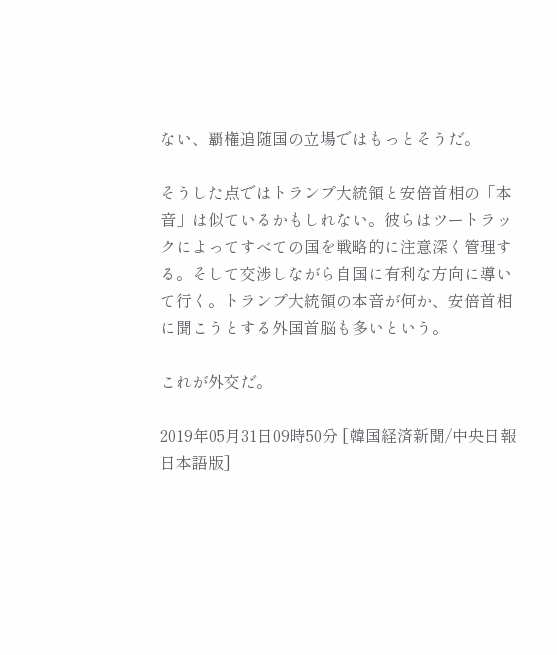ない、覇権追随国の立場ではもっとそうだ。

そうした点ではトランプ大統領と安倍首相の「本音」は似ているかもしれない。彼らはツートラックによってすべての国を戦略的に注意深く管理する。そして交渉しながら自国に有利な方向に導いて行く。トランプ大統領の本音が何か、安倍首相に聞こうとする外国首脳も多いという。

これが外交だ。

2019年05月31日09時50分 [韓国経済新聞/中央日報日本語版]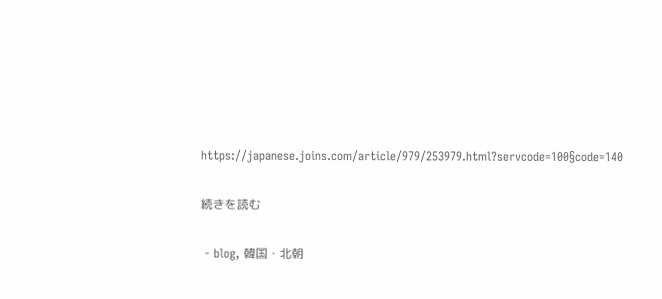https://japanese.joins.com/article/979/253979.html?servcode=100§code=140

続きを読む

 - blog, 韓国・北朝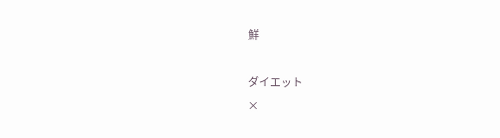鮮

ダイエット
×